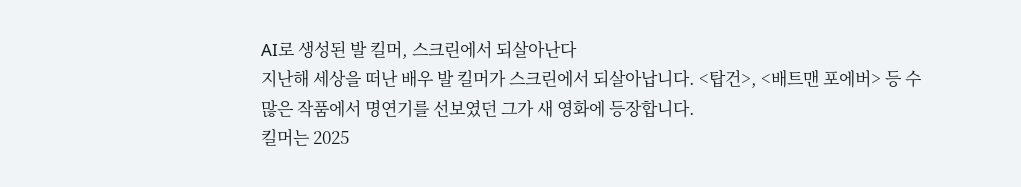AI로 생성된 발 킬머, 스크린에서 되살아난다
지난해 세상을 떠난 배우 발 킬머가 스크린에서 되살아납니다. <탑건>, <배트맨 포에버> 등 수많은 작품에서 명연기를 선보였던 그가 새 영화에 등장합니다.
킬머는 2025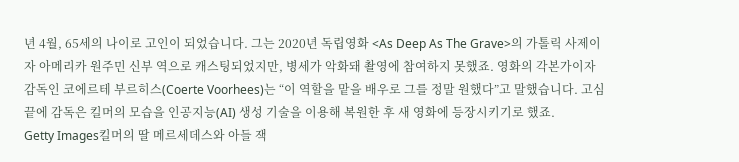년 4월, 65세의 나이로 고인이 되었습니다. 그는 2020년 독립영화 <As Deep As The Grave>의 가톨릭 사제이자 아메리카 원주민 신부 역으로 캐스팅되었지만, 병세가 악화돼 촬영에 참여하지 못했죠. 영화의 각본가이자 감독인 코에르테 부르히스(Coerte Voorhees)는 “이 역할을 맡을 배우로 그를 정말 원했다”고 말했습니다. 고심 끝에 감독은 킬머의 모습을 인공지능(AI) 생성 기술을 이용해 복원한 후 새 영화에 등장시키기로 했죠.
Getty Images킬머의 딸 메르세데스와 아들 잭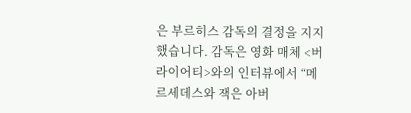은 부르히스 감독의 결정을 지지했습니다. 감독은 영화 매체 <버라이어티>와의 인터뷰에서 “메르세데스와 잭은 아버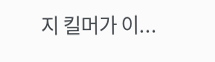지 킬머가 이...